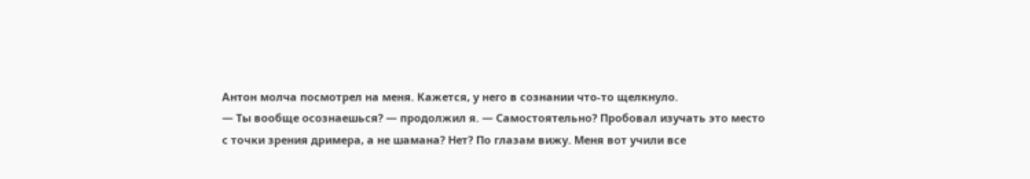Антон молча посмотрел на меня. Кажется, у него в сознании что-то щелкнуло.
— Ты вообще осознаешься? — продолжил я. — Самостоятельно? Пробовал изучать это место с точки зрения дримера, а не шамана? Нет? По глазам вижу. Меня вот учили все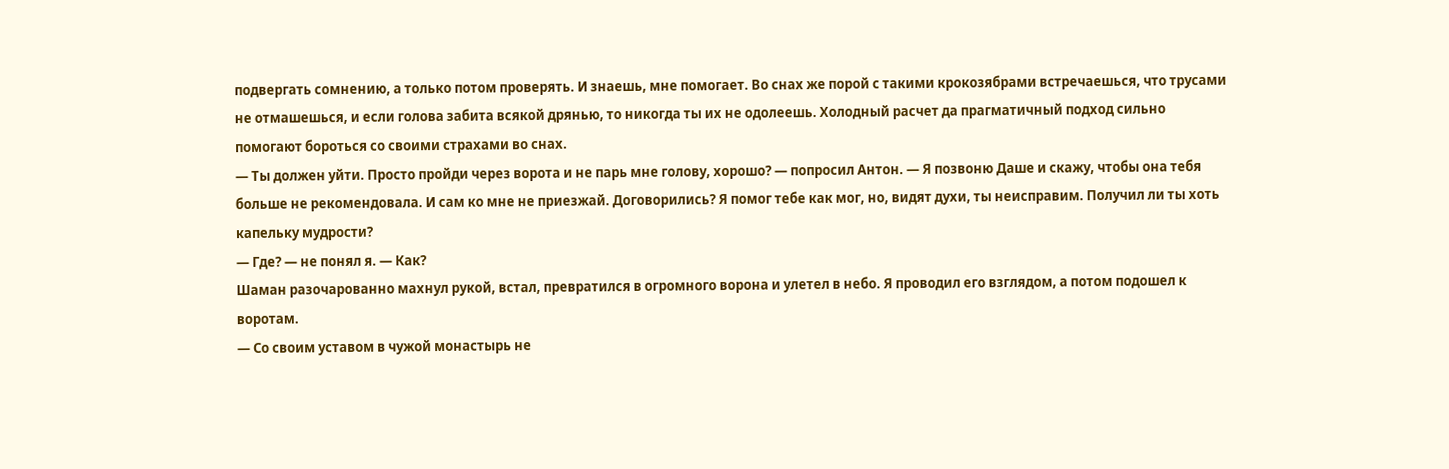подвергать сомнению, а только потом проверять. И знаешь, мне помогает. Во снах же порой с такими крокозябрами встречаешься, что трусами не отмашешься, и если голова забита всякой дрянью, то никогда ты их не одолеешь. Холодный расчет да прагматичный подход сильно помогают бороться со своими страхами во снах.
— Ты должен уйти. Просто пройди через ворота и не парь мне голову, хорошо? — попросил Антон. — Я позвоню Даше и скажу, чтобы она тебя больше не рекомендовала. И сам ко мне не приезжай. Договорились? Я помог тебе как мог, но, видят духи, ты неисправим. Получил ли ты хоть капельку мудрости?
— Где? — не понял я. — Как?
Шаман разочарованно махнул рукой, встал, превратился в огромного ворона и улетел в небо. Я проводил его взглядом, а потом подошел к воротам.
— Со своим уставом в чужой монастырь не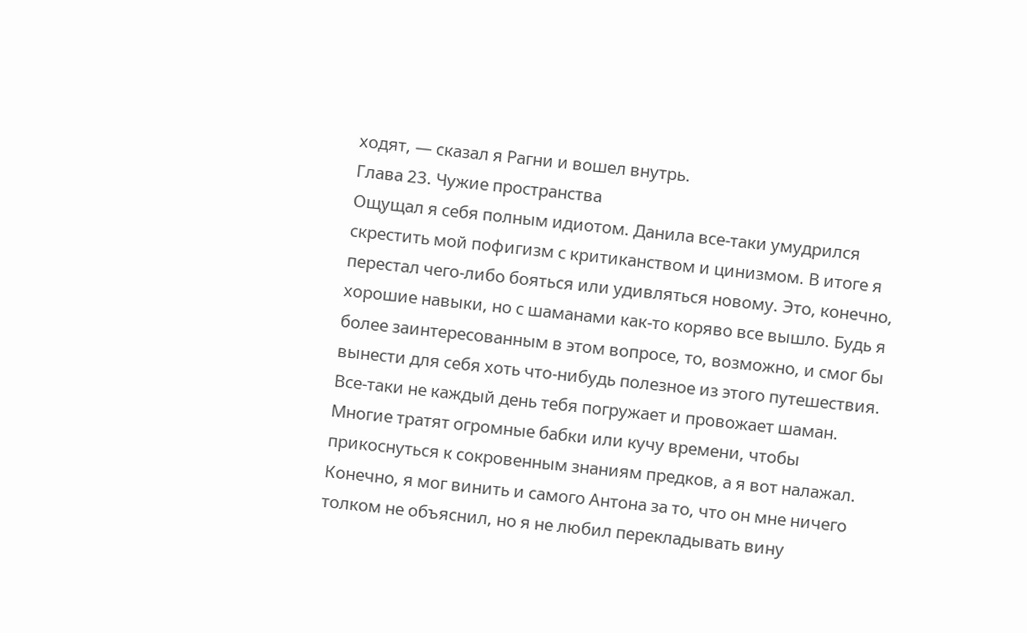ходят, — сказал я Рагни и вошел внутрь.
Глава 23. Чужие пространства
Ощущал я себя полным идиотом. Данила все-таки умудрился скрестить мой пофигизм с критиканством и цинизмом. В итоге я перестал чего-либо бояться или удивляться новому. Это, конечно, хорошие навыки, но с шаманами как-то коряво все вышло. Будь я более заинтересованным в этом вопросе, то, возможно, и смог бы вынести для себя хоть что-нибудь полезное из этого путешествия. Все-таки не каждый день тебя погружает и провожает шаман. Многие тратят огромные бабки или кучу времени, чтобы прикоснуться к сокровенным знаниям предков, а я вот налажал. Конечно, я мог винить и самого Антона за то, что он мне ничего толком не объяснил, но я не любил перекладывать вину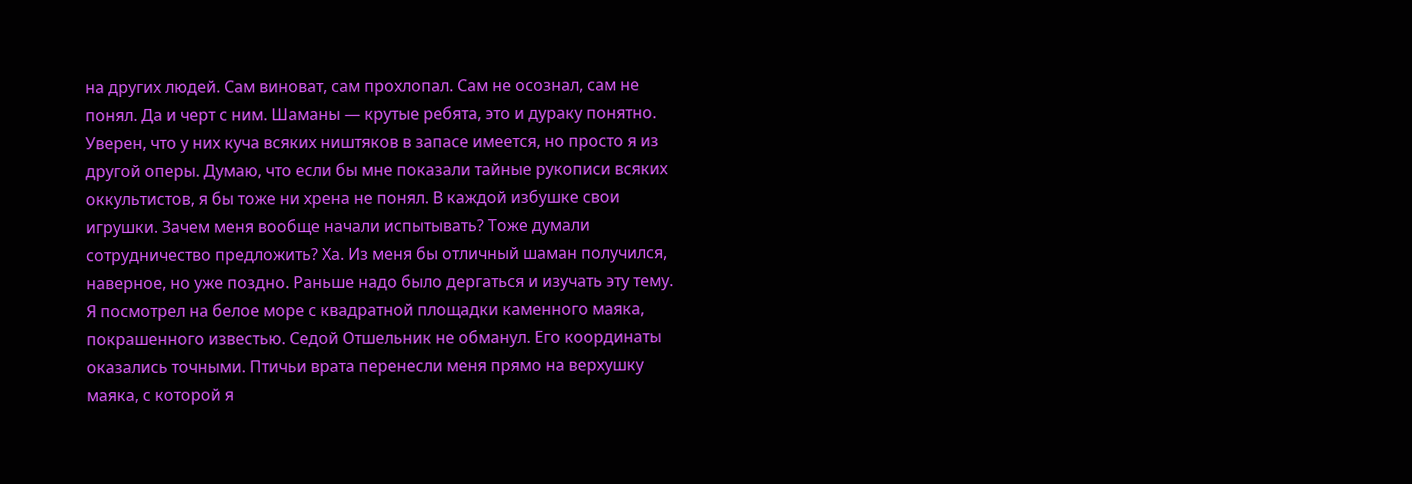на других людей. Сам виноват, сам прохлопал. Сам не осознал, сам не понял. Да и черт с ним. Шаманы — крутые ребята, это и дураку понятно. Уверен, что у них куча всяких ништяков в запасе имеется, но просто я из другой оперы. Думаю, что если бы мне показали тайные рукописи всяких оккультистов, я бы тоже ни хрена не понял. В каждой избушке свои игрушки. Зачем меня вообще начали испытывать? Тоже думали сотрудничество предложить? Ха. Из меня бы отличный шаман получился, наверное, но уже поздно. Раньше надо было дергаться и изучать эту тему.
Я посмотрел на белое море с квадратной площадки каменного маяка, покрашенного известью. Седой Отшельник не обманул. Его координаты оказались точными. Птичьи врата перенесли меня прямо на верхушку маяка, с которой я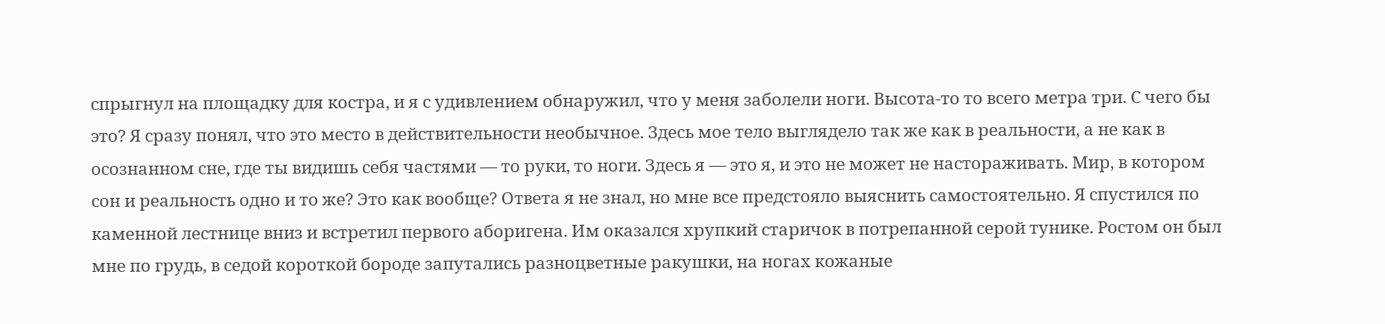спрыгнул на площадку для костра, и я с удивлением обнаружил, что у меня заболели ноги. Высота-то то всего метра три. С чего бы это? Я сразу понял, что это место в действительности необычное. Здесь мое тело выглядело так же как в реальности, а не как в осознанном сне, где ты видишь себя частями — то руки, то ноги. Здесь я — это я, и это не может не настораживать. Мир, в котором сон и реальность одно и то же? Это как вообще? Ответа я не знал, но мне все предстояло выяснить самостоятельно. Я спустился по каменной лестнице вниз и встретил первого аборигена. Им оказался хрупкий старичок в потрепанной серой тунике. Ростом он был мне по грудь, в седой короткой бороде запутались разноцветные ракушки, на ногах кожаные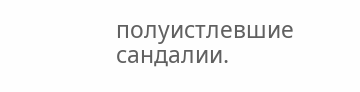полуистлевшие сандалии.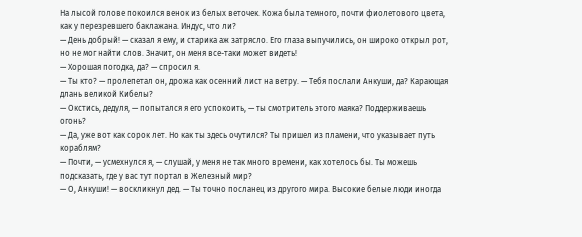На лысой голове покоился венок из белых веточек. Кожа была темного, почти фиолетового цвета, как у перезревшего баклажана. Индус, что ли?
— День добрый! — сказал я ему, и старика аж затрясло. Его глаза выпучились, он широко открыл рот, но не мог найти слов. Значит, он меня все-таки может видеть!
— Хорошая погодка, да? — спросил я.
— Ты кто? — пролепетал он, дрожа как осенний лист на ветру. — Тебя послали Анкуши, да? Карающая длань великой Кибелы?
— Окстись, дедуля, — попытался я его успокоить, — ты смотритель этого маяка? Поддерживаешь огонь?
— Да, уже вот как сорок лет. Но как ты здесь очутился? Ты пришел из пламени, что указывает путь кораблям?
— Почти, — усмехнулся я, — слушай, у меня не так много времени, как хотелось бы. Ты можешь подсказать, где у вас тут портал в Железный мир?
— О, Анкуши! — воскликнул дед. — Ты точно посланец из другого мира. Высокие белые люди иногда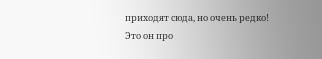приходят сюда, но очень редко!
Это он про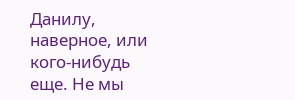Данилу, наверное, или кого-нибудь еще. Не мы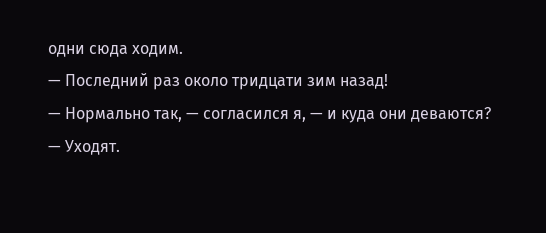одни сюда ходим.
— Последний раз около тридцати зим назад!
— Нормально так, — согласился я, — и куда они деваются?
— Уходят.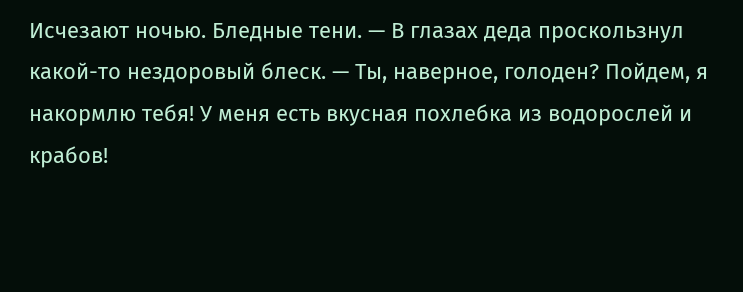Исчезают ночью. Бледные тени. — В глазах деда проскользнул какой-то нездоровый блеск. — Ты, наверное, голоден? Пойдем, я накормлю тебя! У меня есть вкусная похлебка из водорослей и крабов!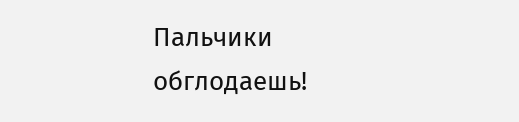Пальчики обглодаешь!